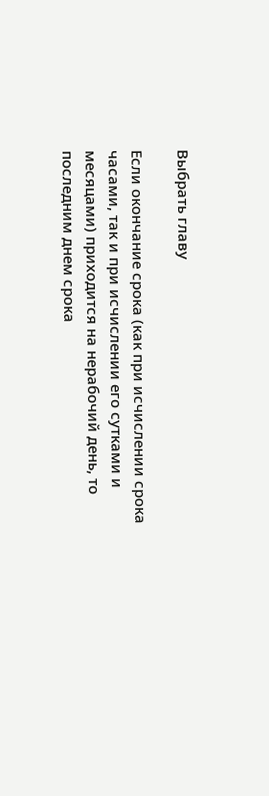Выбрать главу

Если окончание срока (как при исчислении срока часами, так и при исчислении его сутками и месяцами) приходится на нерабочий день, то последним днем срока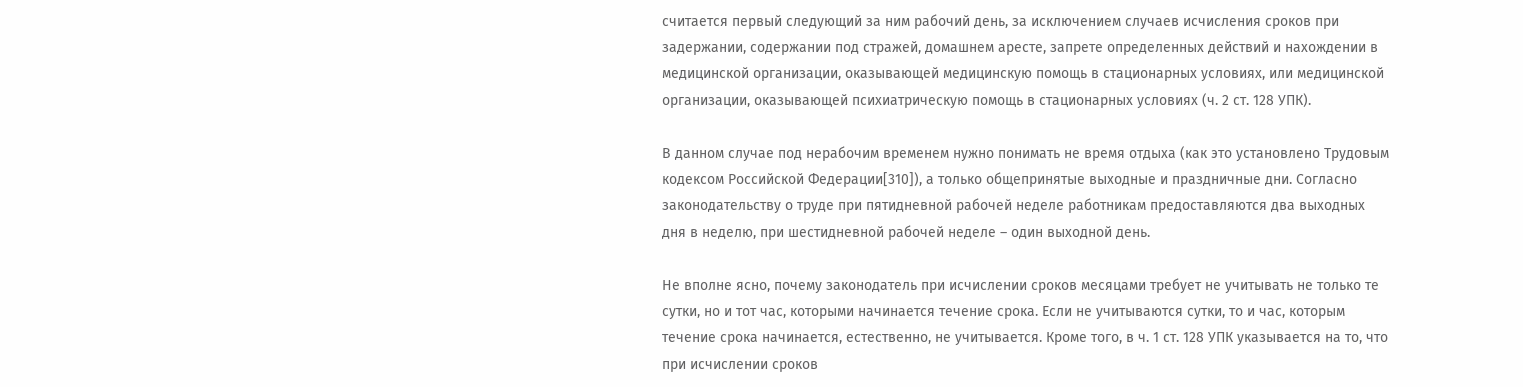считается первый следующий за ним рабочий день, за исключением случаев исчисления сроков при задержании, содержании под стражей, домашнем аресте, запрете определенных действий и нахождении в медицинской организации, оказывающей медицинскую помощь в стационарных условиях, или медицинской организации, оказывающей психиатрическую помощь в стационарных условиях (ч. 2 ст. 128 УПК).

В данном случае под нерабочим временем нужно понимать не время отдыха (как это установлено Трудовым кодексом Российской Федерации[310]), а только общепринятые выходные и праздничные дни. Согласно законодательству о труде при пятидневной рабочей неделе работникам предоставляются два выходных дня в неделю, при шестидневной рабочей неделе – один выходной день.

Не вполне ясно, почему законодатель при исчислении сроков месяцами требует не учитывать не только те сутки, но и тот час, которыми начинается течение срока. Если не учитываются сутки, то и час, которым течение срока начинается, естественно, не учитывается. Кроме того, в ч. 1 ст. 128 УПК указывается на то, что при исчислении сроков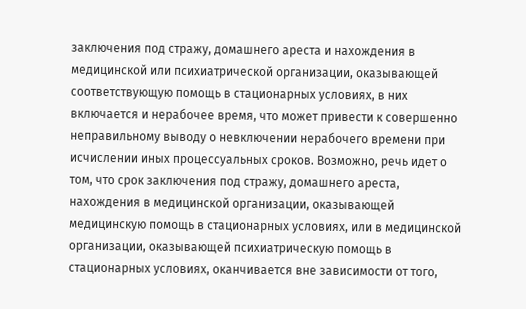заключения под стражу, домашнего ареста и нахождения в медицинской или психиатрической организации, оказывающей соответствующую помощь в стационарных условиях, в них включается и нерабочее время, что может привести к совершенно неправильному выводу о невключении нерабочего времени при исчислении иных процессуальных сроков. Возможно, речь идет о том, что срок заключения под стражу, домашнего ареста, нахождения в медицинской организации, оказывающей медицинскую помощь в стационарных условиях, или в медицинской организации, оказывающей психиатрическую помощь в стационарных условиях, оканчивается вне зависимости от того,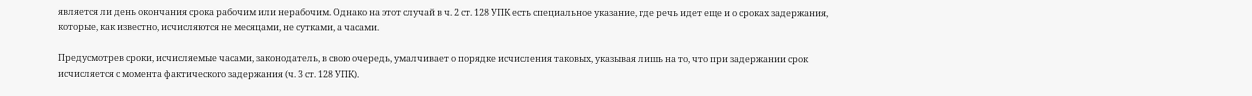является ли день окончания срока рабочим или нерабочим. Однако на этот случай в ч. 2 ст. 128 УПК есть специальное указание, где речь идет еще и о сроках задержания, которые, как известно, исчисляются не месяцами, не сутками, а часами.

Предусмотрев сроки, исчисляемые часами, законодатель, в свою очередь, умалчивает о порядке исчисления таковых, указывая лишь на то, что при задержании срок исчисляется с момента фактического задержания (ч. 3 ст. 128 УПК).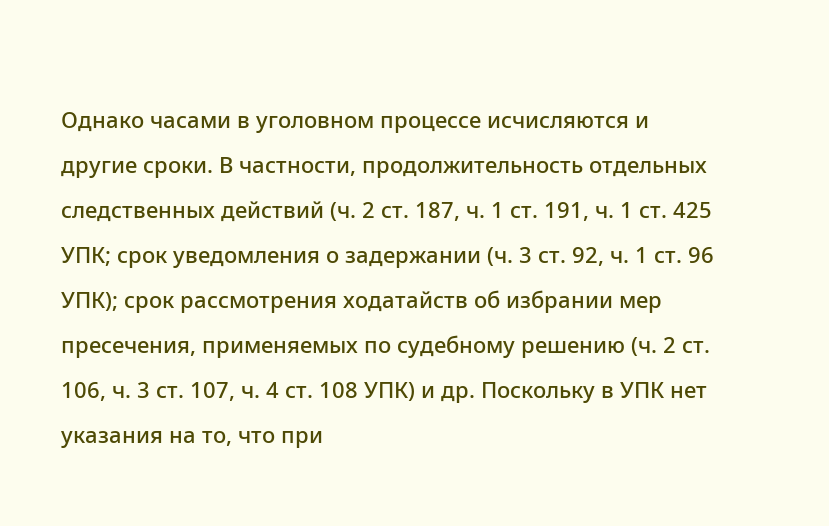Однако часами в уголовном процессе исчисляются и другие сроки. В частности, продолжительность отдельных следственных действий (ч. 2 ст. 187, ч. 1 ст. 191, ч. 1 ст. 425 УПК; срок уведомления о задержании (ч. 3 ст. 92, ч. 1 ст. 96 УПК); срок рассмотрения ходатайств об избрании мер пресечения, применяемых по судебному решению (ч. 2 ст. 106, ч. 3 ст. 107, ч. 4 ст. 108 УПК) и др. Поскольку в УПК нет указания на то, что при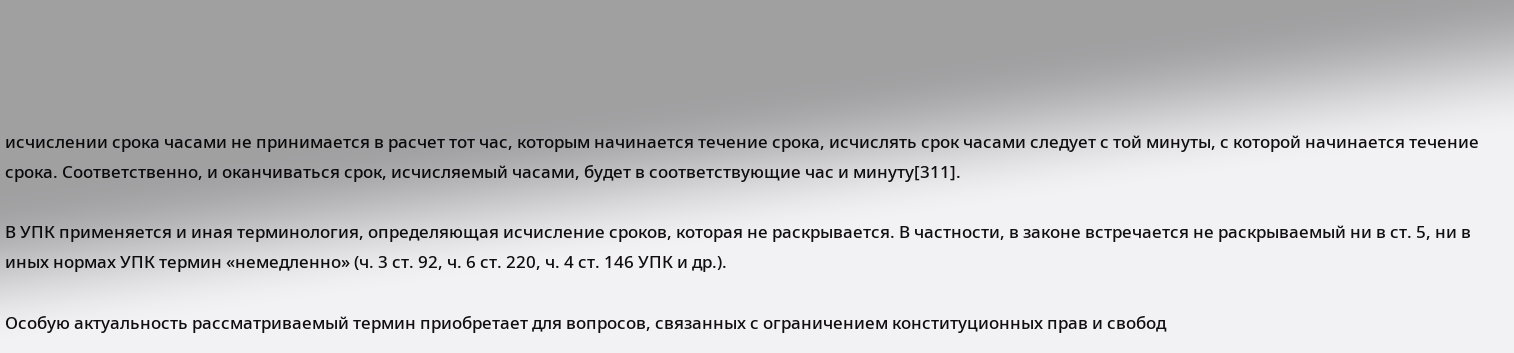исчислении срока часами не принимается в расчет тот час, которым начинается течение срока, исчислять срок часами следует с той минуты, с которой начинается течение срока. Соответственно, и оканчиваться срок, исчисляемый часами, будет в соответствующие час и минуту[311].

В УПК применяется и иная терминология, определяющая исчисление сроков, которая не раскрывается. В частности, в законе встречается не раскрываемый ни в ст. 5, ни в иных нормах УПК термин «немедленно» (ч. 3 ст. 92, ч. 6 ст. 220, ч. 4 ст. 146 УПК и др.).

Особую актуальность рассматриваемый термин приобретает для вопросов, связанных с ограничением конституционных прав и свобод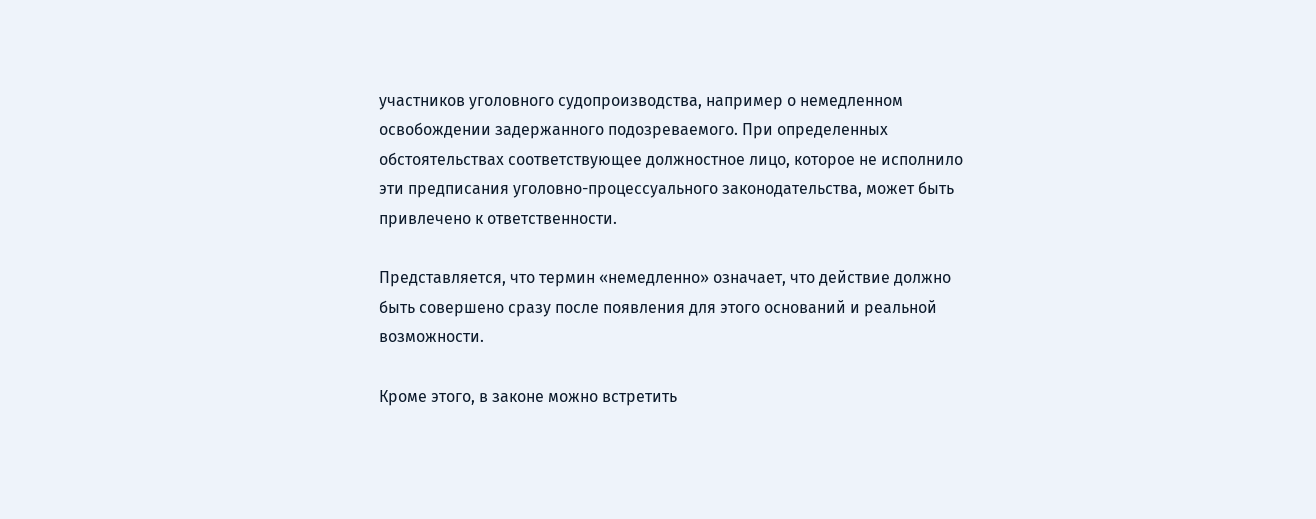участников уголовного судопроизводства, например о немедленном освобождении задержанного подозреваемого. При определенных обстоятельствах соответствующее должностное лицо, которое не исполнило эти предписания уголовно-процессуального законодательства, может быть привлечено к ответственности.

Представляется, что термин «немедленно» означает, что действие должно быть совершено сразу после появления для этого оснований и реальной возможности.

Кроме этого, в законе можно встретить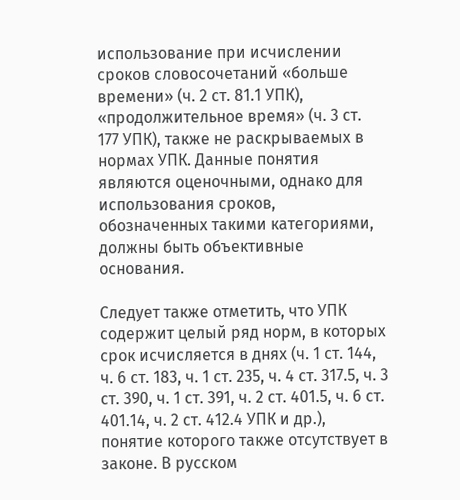использование при исчислении сроков словосочетаний «больше времени» (ч. 2 ст. 81.1 УПК), «продолжительное время» (ч. 3 ст. 177 УПК), также не раскрываемых в нормах УПК. Данные понятия являются оценочными, однако для использования сроков, обозначенных такими категориями, должны быть объективные основания.

Следует также отметить, что УПК содержит целый ряд норм, в которых срок исчисляется в днях (ч. 1 ст. 144, ч. 6 ст. 183, ч. 1 ст. 235, ч. 4 ст. 317.5, ч. 3 ст. 390, ч. 1 ст. 391, ч. 2 ст. 401.5, ч. 6 ст. 401.14, ч. 2 ст. 412.4 УПК и др.), понятие которого также отсутствует в законе. В русском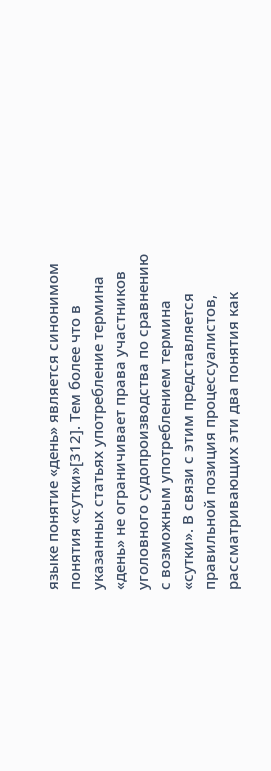языке понятие «день» является синонимом понятия «сутки»[312]. Тем более что в указанных статьях употребление термина «день» не ограничивает права участников уголовного судопроизводства по сравнению с возможным употреблением термина «сутки». В связи с этим представляется правильной позиция процессуалистов, рассматривающих эти два понятия как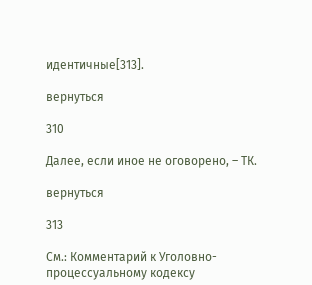идентичные[313].

вернуться

310

Далее, если иное не оговорено, – ТК.

вернуться

313

См.: Комментарий к Уголовно-процессуальному кодексу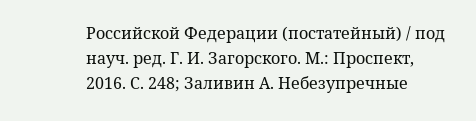Российской Федерации (постатейный) / под науч. ред. Г. И. Загорского. М.: Проспект, 2016. С. 248; Заливин А. Небезупречные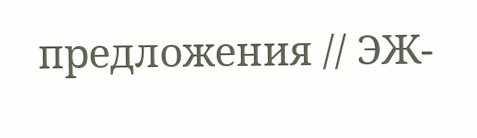предложения // ЭЖ-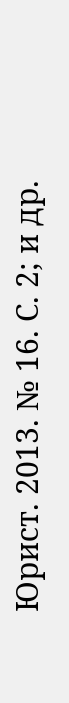Юрист. 2013. № 16. С. 2; и др.